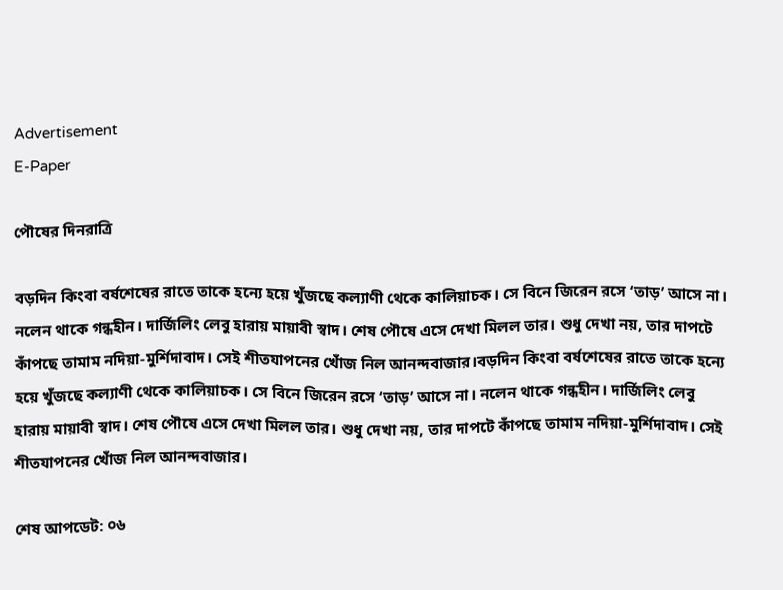Advertisement
E-Paper

পৌষের দিনরাত্রি

বড়দিন কিংবা বর্ষশেষের রাতে তাকে হন্যে হয়ে খুঁজছে কল্যাণী থেকে কালিয়াচক। সে বিনে জিরেন রসে ‘তাড়’ আসে না। নলেন থাকে গন্ধহীন। দার্জিলিং লেবু হারায় মায়াবী স্বাদ। শেষ পৌষে এসে দেখা মিলল তার। শুধু দেখা নয়, তার দাপটে কাঁপছে তামাম নদিয়া-মুর্শিদাবাদ। সেই শীতযাপনের খোঁজ নিল আনন্দবাজার।বড়দিন কিংবা বর্ষশেষের রাতে তাকে হন্যে হয়ে খুঁজছে কল্যাণী থেকে কালিয়াচক। সে বিনে জিরেন রসে ‘তাড়’ আসে না। নলেন থাকে গন্ধহীন। দার্জিলিং লেবু হারায় মায়াবী স্বাদ। শেষ পৌষে এসে দেখা মিলল তার। শুধু দেখা নয়, তার দাপটে কাঁপছে তামাম নদিয়া-মুর্শিদাবাদ। সেই শীতযাপনের খোঁজ নিল আনন্দবাজার।

শেষ আপডেট: ০৬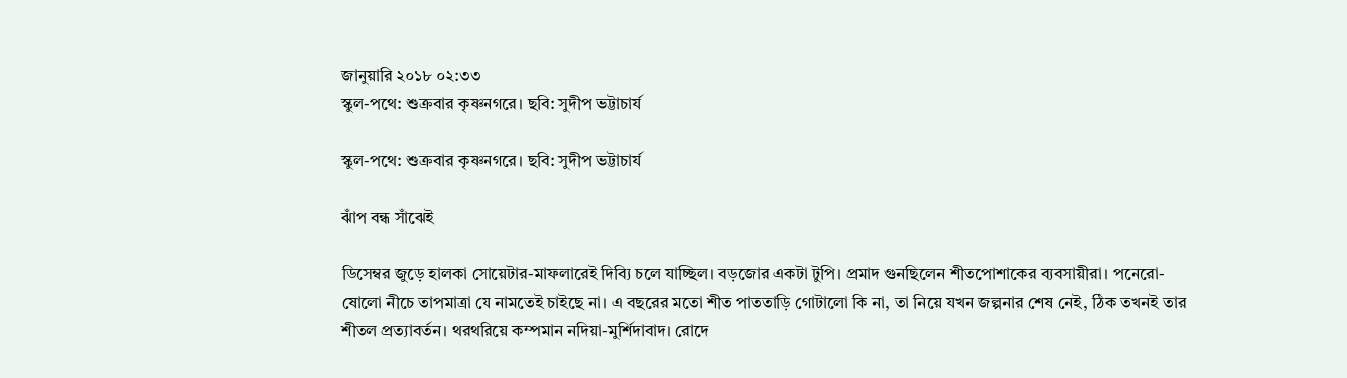জানুয়ারি ২০১৮ ০২:৩৩
স্কুল-পথে: শুক্রবার কৃষ্ণনগরে। ছবি: সুদীপ ভট্টাচার্য

স্কুল-পথে: শুক্রবার কৃষ্ণনগরে। ছবি: সুদীপ ভট্টাচার্য

ঝাঁপ বন্ধ সাঁঝেই

ডিসেম্বর জুড়ে হালকা সোয়েটার-মাফলারেই দিব্যি চলে যাচ্ছিল। বড়জোর একটা টুপি। প্রমাদ গুনছিলেন শীতপোশাকের ব্যবসায়ীরা। পনেরো-ষোলো নীচে তাপমাত্রা যে নামতেই চাইছে না। এ বছরের মতো শীত পাততাড়ি গোটালো কি না, তা নিয়ে যখন জল্পনার শেষ নেই, ঠিক তখনই তার শীতল প্রত্যাবর্তন। থরথরিয়ে কম্পমান নদিয়া-মুর্শিদাবাদ। রোদে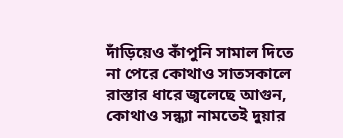দাঁড়িয়েও কাঁপুনি সামাল দিতে না পেরে কোথাও সাতসকালে রাস্তার ধারে জ্বলেছে আগুন, কোথাও সন্ধ্যা নামতেই দুয়ার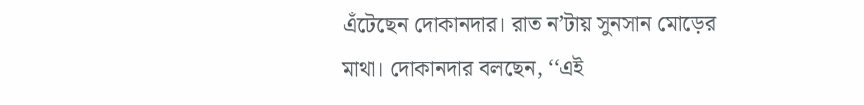এঁটেছেন দোকানদার। রাত ন’টায় সুনসান মোড়ের মাথা। দোকানদার বলছেন, ‘‘এই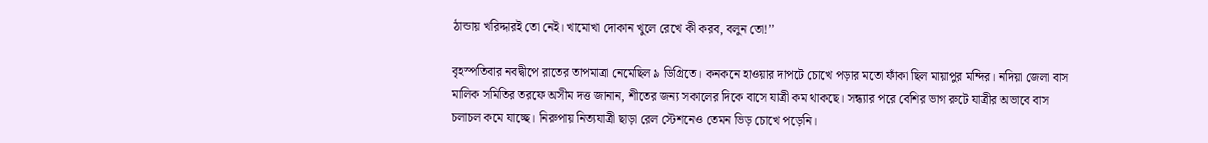ঠান্ডায় খরিদ্দারই তো নেই। খামোখা দোকান খুলে রেখে কী করব, বলুন তো!’’

বৃহস্পতিবার নবদ্বীপে রাতের তাপমাত্রা নেমেছিল ৯ ডিগ্রিতে। কনকনে হাওয়ার দাপটে চোখে পড়ার মতো ফাঁকা ছিল মায়াপুর মন্দির। নদিয়া জেলা বাস মালিক সমিতির তরফে অসীম দত্ত জানান, শীতের জন্য সকালের দিকে বাসে যাত্রী কম থাকছে। সন্ধ্যার পরে বেশির ভাগ রুটে যাত্রীর অভাবে বাস চলাচল কমে যাচ্ছে। নিরুপায় নিত্যযাত্রী ছাড়া রেল স্টেশনেও তেমন ভিড় চোখে পড়েনি।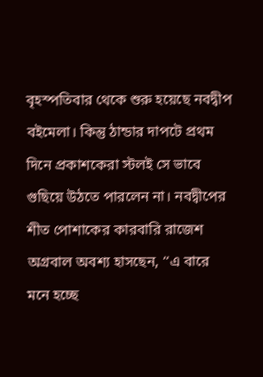বৃহস্পতিবার থেকে শুরু হয়েছে নবদ্বীপ বইমেলা। কিন্তু ঠান্ডার দাপটে প্রথম দিনে প্রকাশকেরা স্টলই সে ভাবে গুছিয়ে উঠতে পারলেন না। নবদ্বীপের শীত পোশাকের কারবারি রাজেশ অগ্রবাল অবশ্য হাসছেন, ‘‘এ বারে মনে হচ্ছে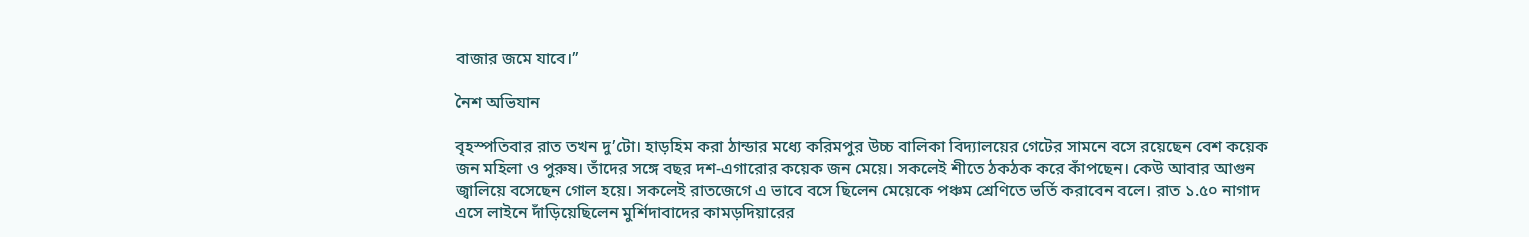বাজার জমে যাবে।’’

নৈশ অভিযান

বৃহস্পতিবার রাত তখন দু’টো। হাড়হিম করা ঠান্ডার মধ্যে করিমপুর উচ্চ বালিকা বিদ্যালয়ের গেটের সামনে বসে রয়েছেন বেশ কয়েক জন মহিলা ও পুরুষ। তাঁদের সঙ্গে বছর দশ-এগারোর কয়েক জন মেয়ে। সকলেই শীতে ঠকঠক করে কাঁপছেন। কেউ আবার আগুন জ্বালিয়ে বসেছেন গোল হয়ে। সকলেই রাতজেগে এ ভাবে বসে ছিলেন মেয়েকে পঞ্চম শ্রেণিতে ভর্তি করাবেন বলে। রাত ১.৫০ নাগাদ এসে লাইনে দাঁড়িয়েছিলেন মুর্শিদাবাদের কামড়দিয়ারের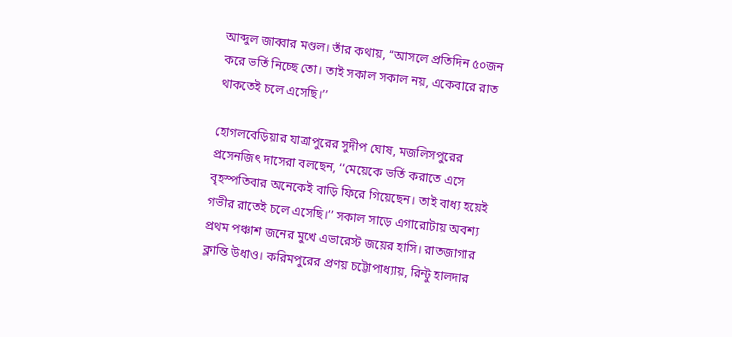আব্দুল জাব্বার মণ্ডল। তাঁর কথায়, ‘‘আসলে প্রতিদিন ৫০জন করে ভর্তি নিচ্ছে তো। তাই সকাল সকাল নয়, একেবারে রাত থাকতেই চলে এসেছি।’’

হোগলবেড়িয়ার যাত্রাপুরের সুদীপ ঘোষ, মজলিসপুরের প্রসেনজিৎ দাসেরা বলছেন, ‘‘মেয়েকে ভর্তি করাতে এসে বৃহস্পতিবার অনেকেই বাড়ি ফিরে গিয়েছেন। তাই বাধ্য হয়েই গভীর রাতেই চলে এসেছি।’’ সকাল সাড়ে এগারোটায় অবশ্য প্রথম পঞ্চাশ জনের মুখে এভারেস্ট জয়ের হাসি। রাতজাগার ক্লান্তি উধাও। করিমপুরের প্রণয় চট্টোপাধ্যায়, রিন্টু হালদার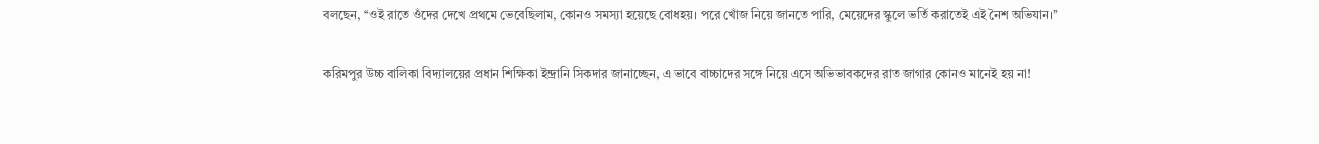বলছেন, ‘‘ওই রাতে ওঁদের দেখে প্রথমে ভেবেছিলাম, কোনও সমস্যা হয়েছে বোধহয়। পরে খোঁজ নিয়ে জানতে পারি, মেয়েদের স্কুলে ভর্তি করাতেই এই নৈশ অভিযান।’’

করিমপুর উচ্চ বালিকা বিদ্যালয়ের প্রধান শিক্ষিকা ইন্দ্রানি সিকদার জানাচ্ছেন, এ ভাবে বাচ্চাদের সঙ্গে নিয়ে এসে অভিভাবকদের রাত জাগার কোনও মানেই হয় না!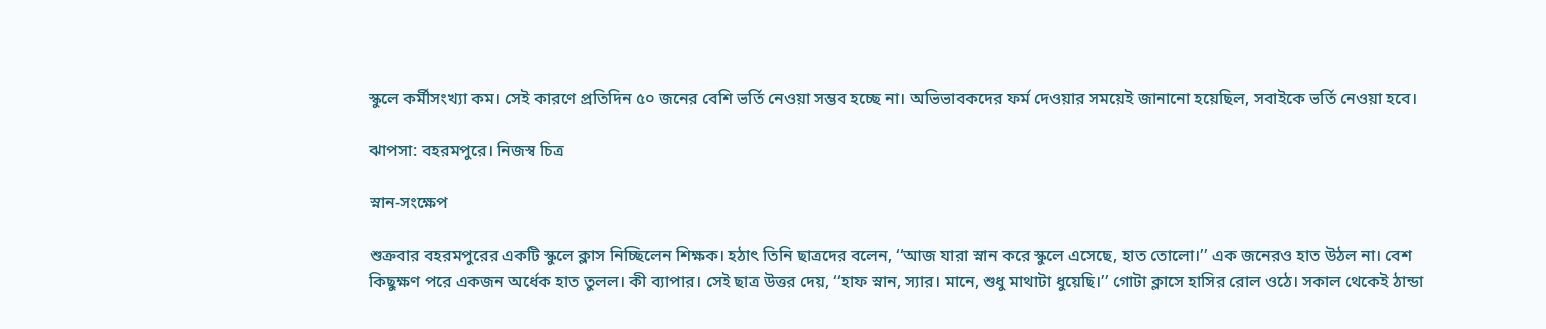স্কুলে কর্মীসংখ্যা কম। সেই কারণে প্রতিদিন ৫০ জনের বেশি ভর্তি নেওয়া সম্ভব হচ্ছে না। অভিভাবকদের ফর্ম দেওয়ার সময়েই জানানো হয়েছিল, সবাইকে ভর্তি নেওয়া হবে।

ঝাপসা: বহরমপুরে। নিজস্ব চিত্র

স্নান-সংক্ষেপ

শুক্রবার বহরমপুরের একটি স্কুলে ক্লাস নিচ্ছিলেন শিক্ষক। হঠাৎ তিনি ছাত্রদের বলেন, ‘‘আজ যারা স্নান করে স্কুলে এসেছে, হাত তোলো।’’ এক জনেরও হাত উঠল না। বেশ কিছুক্ষণ পরে একজন অর্ধেক হাত তুলল। কী ব্যাপার। সেই ছাত্র উত্তর দেয়, ‘‘হাফ স্নান, স্যার। মানে, শুধু মাথাটা ধুয়েছি।’’ গোটা ক্লাসে হাসির রোল ওঠে। সকাল থেকেই ঠান্ডা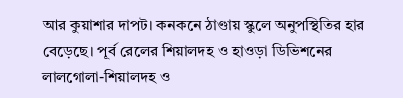আর কুয়াশার দাপট। কনকনে ঠাণ্ডায় স্কুলে অনুপস্থিতির হার বেড়েছে। পূর্ব রেলের শিয়ালদহ ও হাওড়া ডিভিশনের লালগোলা-শিয়ালদহ ও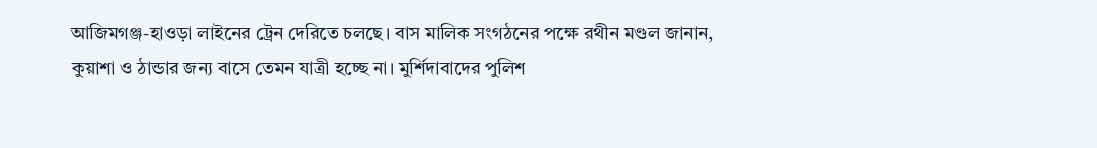আজিমগঞ্জ-হাওড়া লাইনের ট্রেন দেরিতে চলছে। বাস মালিক সংগঠনের পক্ষে রথীন মণ্ডল জানান, কুয়াশা ও ঠান্ডার জন্য বাসে তেমন যাত্রী হচ্ছে না। মুর্শিদাবাদের পুলিশ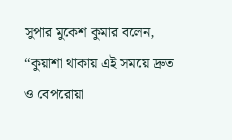সুপার মুকেশ কুমার বলেন, ‘‘কুয়াশা থাকায় এই সময়ে দ্রুত ও বেপরোয়া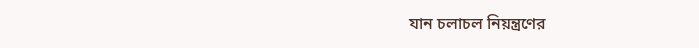যান চলাচল নিয়ন্ত্রণের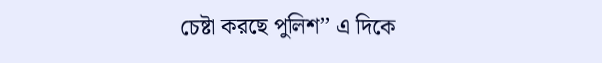চেষ্টা করছে পুলিশ’’ এ দিকে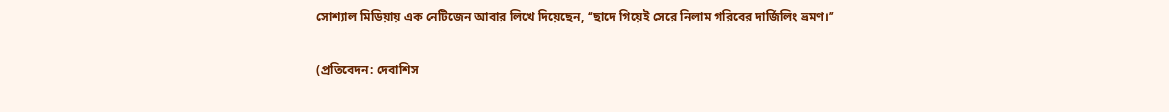সোশ্যাল মিডিয়ায় এক নেটিজেন আবার লিখে দিয়েছেন, ‘‘ছাদে গিয়েই সেরে নিলাম গরিবের দার্জিলিং ভ্রমণ।’’

(প্রতিবেদন: দেবাশিস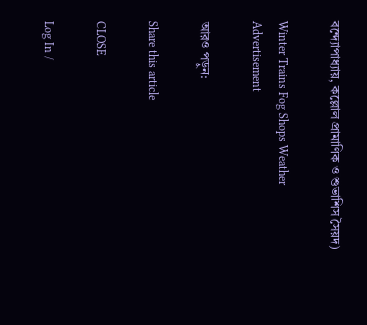বন্দ্যোপাধ্যায়, কল্লোল প্রামাণিক ও শুভাশিস সৈয়দ)

Winter Trains Fog Shops Weather
Advertisement

আরও পড়ুন:

Share this article

CLOSE

Log In /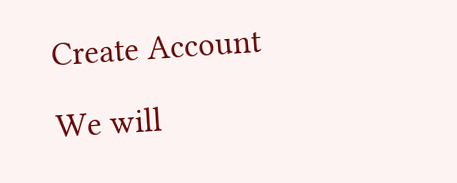Create Account

We will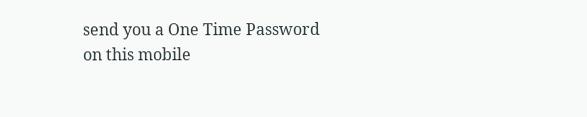send you a One Time Password on this mobile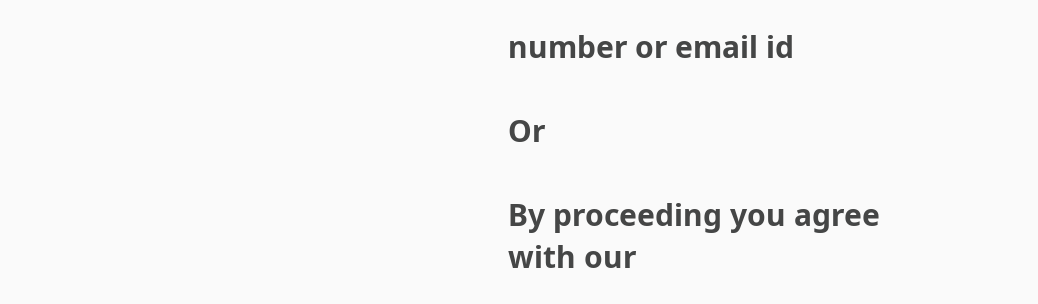number or email id

Or

By proceeding you agree with our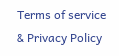Terms of service & Privacy Policy